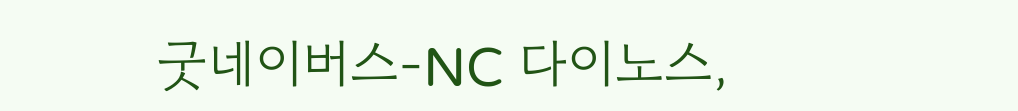굿네이버스-NC 다이노스,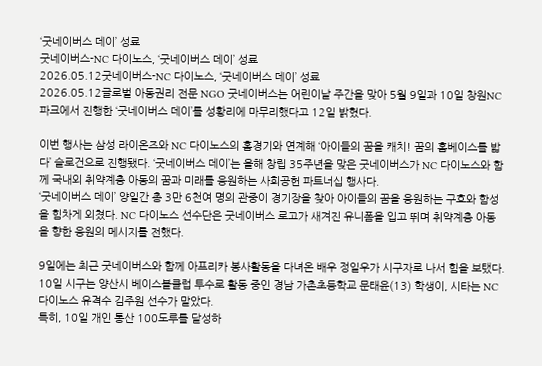‘굿네이버스 데이’ 성료
굿네이버스-NC 다이노스, ‘굿네이버스 데이’ 성료
2026.05.12굿네이버스-NC 다이노스, ‘굿네이버스 데이’ 성료
2026.05.12글로벌 아동권리 전문 NGO 굿네이버스는 어린이날 주간을 맞아 5월 9일과 10일 창원NC파크에서 진행한 ‘굿네이버스 데이’를 성황리에 마무리했다고 12일 밝혔다.

이번 행사는 삼성 라이온즈와 NC 다이노스의 홈경기와 연계해 ‘아이들의 꿈을 캐치! 꿈의 홈베이스를 밟다’ 슬로건으로 진행됐다. ‘굿네이버스 데이’는 올해 창립 35주년을 맞은 굿네이버스가 NC 다이노스와 함께 국내외 취약계층 아동의 꿈과 미래를 응원하는 사회공헌 파트너십 행사다.
‘굿네이버스 데이’ 양일간 총 3만 6천여 명의 관중이 경기장을 찾아 아이들의 꿈을 응원하는 구호와 함성을 힘차게 외쳤다. NC 다이노스 선수단은 굿네이버스 로고가 새겨진 유니폼을 입고 뛰며 취약계층 아동을 향한 응원의 메시지를 전했다.

9일에는 최근 굿네이버스와 함께 아프리카 봉사활동을 다녀온 배우 정일우가 시구자로 나서 힘을 보탰다. 10일 시구는 양산시 베이스볼클럽 투수로 활동 중인 경남 가촌초등학교 문태윤(13) 학생이, 시타는 NC 다이노스 유격수 김주원 선수가 맡았다.
특히, 10일 개인 통산 100도루를 달성하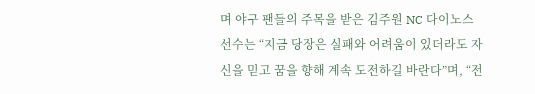며 야구 팬들의 주목을 받은 김주원 NC 다이노스 선수는 “지금 당장은 실패와 어려움이 있더라도 자신을 믿고 꿈을 향해 계속 도전하길 바란다”며, “전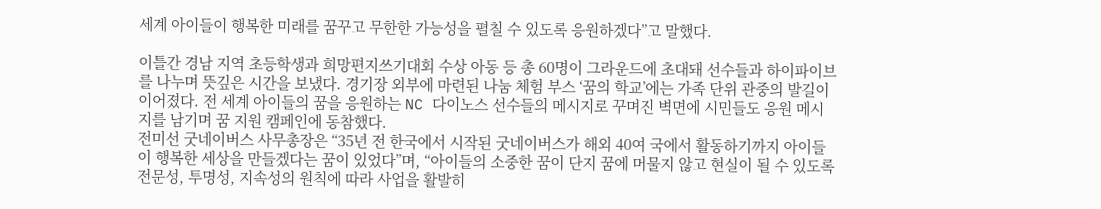세계 아이들이 행복한 미래를 꿈꾸고 무한한 가능성을 펼칠 수 있도록 응원하겠다”고 말했다.

이틀간 경남 지역 초등학생과 희망편지쓰기대회 수상 아동 등 총 60명이 그라운드에 초대돼 선수들과 하이파이브를 나누며 뜻깊은 시간을 보냈다. 경기장 외부에 마련된 나눔 체험 부스 ‘꿈의 학교’에는 가족 단위 관중의 발길이 이어졌다. 전 세계 아이들의 꿈을 응원하는 NC 다이노스 선수들의 메시지로 꾸며진 벽면에 시민들도 응원 메시지를 남기며 꿈 지원 캠페인에 동참했다.
전미선 굿네이버스 사무총장은 “35년 전 한국에서 시작된 굿네이버스가 해외 40여 국에서 활동하기까지 아이들이 행복한 세상을 만들겠다는 꿈이 있었다”며, “아이들의 소중한 꿈이 단지 꿈에 머물지 않고 현실이 될 수 있도록 전문성, 투명성, 지속성의 원칙에 따라 사업을 활발히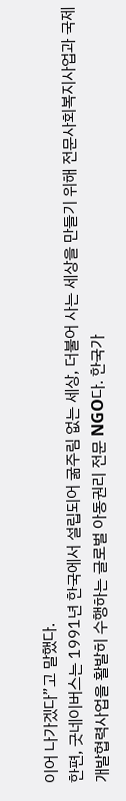이어 나가겠다”고 말했다.
한편, 굿네이버스는 1991년 한국에서 설립되어 굶주림 없는 세상, 더불어 사는 세상을 만들기 위해 전문사회복지사업과 국제개발협력사업을 활발히 수행하는 글로벌 아동권리 전문 NGO다. 한국가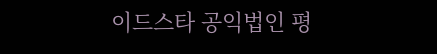이드스타 공익법인 평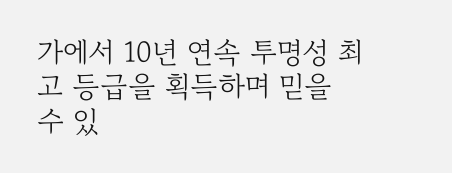가에서 10년 연속 투명성 최고 등급을 획득하며 믿을 수 있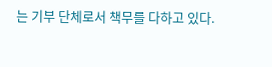는 기부 단체로서 책무를 다하고 있다.